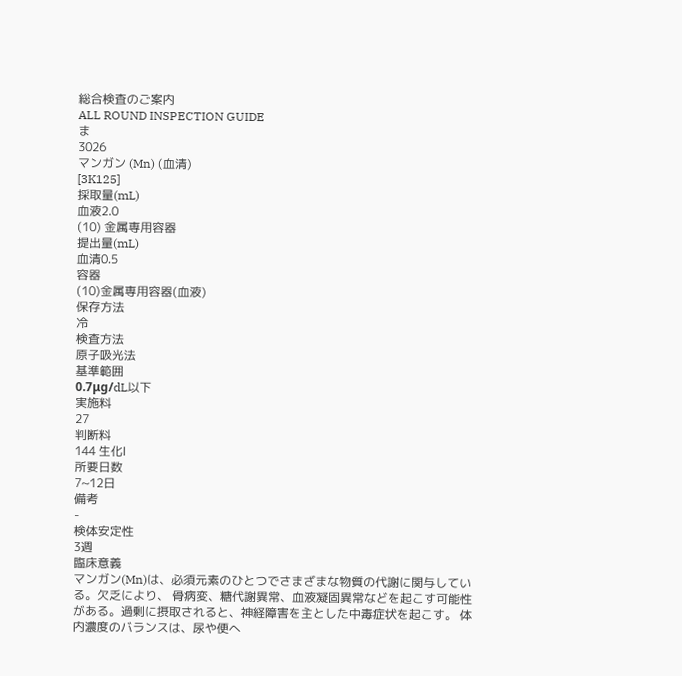総合検査のご案内
ALL ROUND INSPECTION GUIDE
ま
3026
マンガン (Mn) (血清)
[3K125]
採取量(mL)
血液2.0
(10) 金属専用容器
提出量(mL)
血清0.5
容器
(10)金属専用容器(血液)
保存方法
冷
検査方法
原子吸光法
基準範囲
0.7μg/dL以下
実施料
27
判断料
144 生化Ⅰ
所要日数
7~12日
備考
-
検体安定性
3週
臨床意義
マンガン(Mn)は、必須元素のひとつでさまざまな物質の代謝に関与している。欠乏により、 骨病変、糖代謝異常、血液凝固異常などを起こす可能性がある。過剰に摂取されると、神経障害を主とした中毒症状を起こす。 体内濃度のバランスは、尿や便へ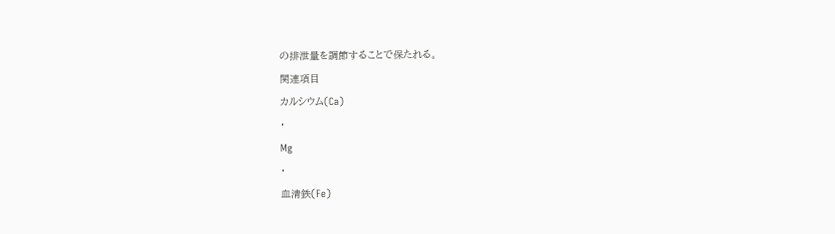の排泄量を調節することで保たれる。
関連項目
カルシウム(Ca)
・
Mg
・
血清鉄(Fe)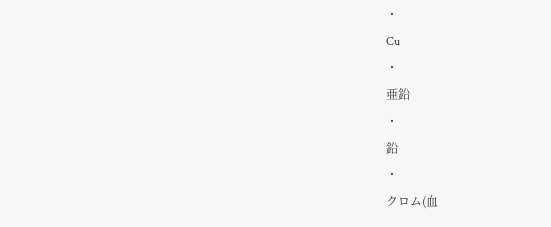・
Cu
・
亜鉛
・
鉛
・
クロム(血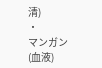清)
・
マンガン(血液)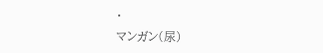・
マンガン(尿)